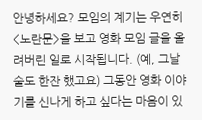안녕하세요? 모임의 계기는 우연히 <노란문>을 보고 영화 모임 글을 올려버린 일로 시작됩니다. (예, 그날 술도 한잔 했고요) 그동안 영화 이야기를 신나게 하고 싶다는 마음이 있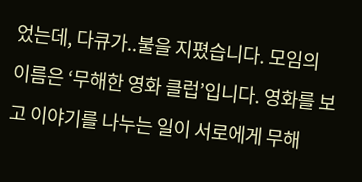었는데, 다큐가..불을 지폈습니다. 모임의 이름은 ‘무해한 영화 클럽’입니다. 영화를 보고 이야기를 나누는 일이 서로에게 무해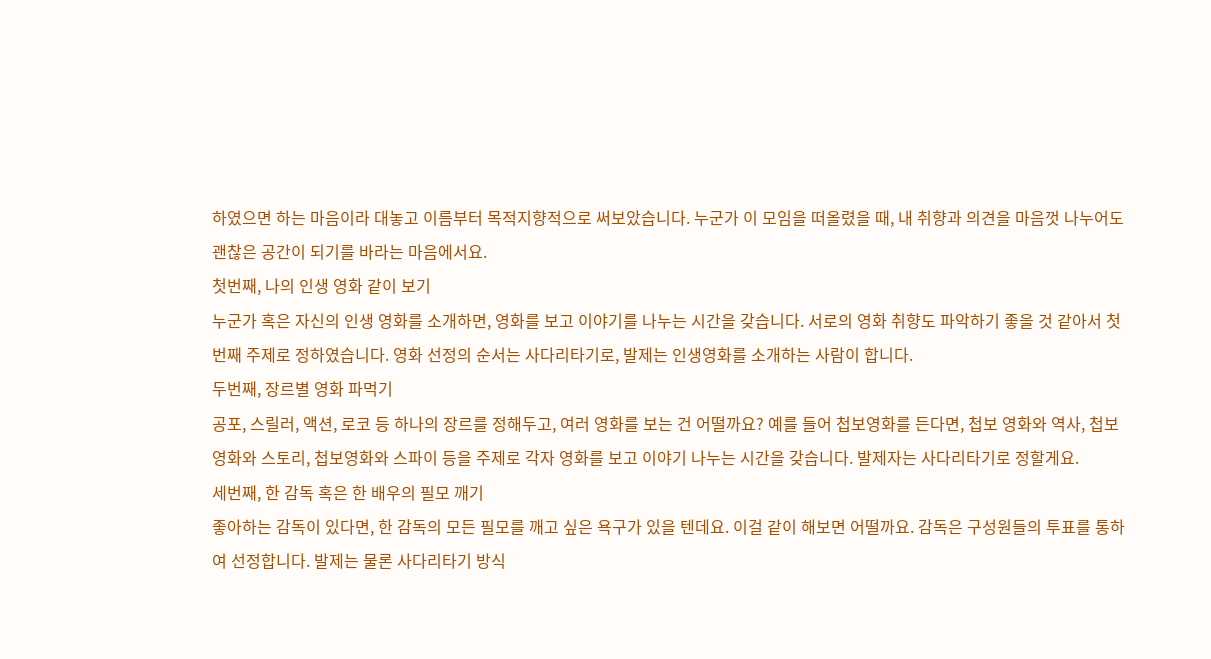하였으면 하는 마음이라 대놓고 이름부터 목적지향적으로 써보았습니다. 누군가 이 모임을 떠올렸을 때, 내 취향과 의견을 마음껏 나누어도 괜찮은 공간이 되기를 바라는 마음에서요.
첫번째, 나의 인생 영화 같이 보기
누군가 혹은 자신의 인생 영화를 소개하면, 영화를 보고 이야기를 나누는 시간을 갖습니다. 서로의 영화 취향도 파악하기 좋을 것 같아서 첫번째 주제로 정하였습니다. 영화 선정의 순서는 사다리타기로, 발제는 인생영화를 소개하는 사람이 합니다.
두번째, 장르별 영화 파먹기
공포, 스릴러, 액션, 로코 등 하나의 장르를 정해두고, 여러 영화를 보는 건 어떨까요? 예를 들어 첩보영화를 든다면, 첩보 영화와 역사, 첩보영화와 스토리, 첩보영화와 스파이 등을 주제로 각자 영화를 보고 이야기 나누는 시간을 갖습니다. 발제자는 사다리타기로 정할게요.
세번째, 한 감독 혹은 한 배우의 필모 깨기
좋아하는 감독이 있다면, 한 감독의 모든 필모를 깨고 싶은 욕구가 있을 텐데요. 이걸 같이 해보면 어떨까요. 감독은 구성원들의 투표를 통하여 선정합니다. 발제는 물론 사다리타기 방식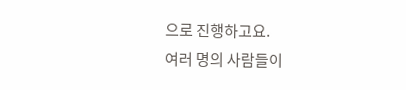으로 진행하고요.
여러 명의 사람들이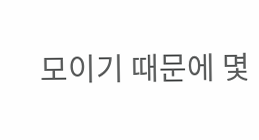모이기 때문에 몇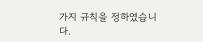가지 규칙을 정하였습니다.